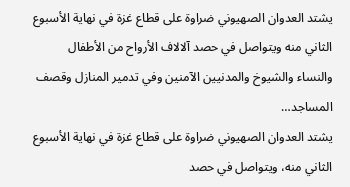يشتد العدوان الصهيوني ضراوة على قطاع غزة في نهاية الأسبوع الثاني منه ويتواصل في حصد آلالاف الأرواح من الأطفال والنساء والشيوخ والمدنيين الآمنين وفي تدمير المنازل وقصف المساجد…
يشتد العدوان الصهيوني ضراوة على قطاع غزة في نهاية الأسبوع الثاني منه، ويتواصل في حصد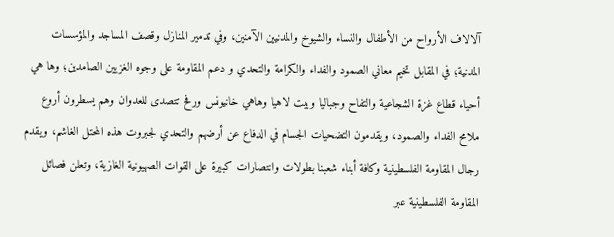آلالاف الأرواح من الأطفال والنساء والشيوخ والمدنيين الآمنين، وفي تدمير المنازل وقصف المساجد والمؤسسات المدنية؛ في المقابل تخيم معاني الصمود والفداء والكرامة والتحدي و دعم المقاومة على وجوه الغزيين الصامدين؛ وها هي أحياء قطاع غزة الشجاعية والتفاح وجباليا وبيت لاهيا وهاهي خانيونس ورفح تتصدى للعدوان وهم يسطرون أروع ملامح الفداء والصمود، ويقدمون التضحيات الجسام في الدفاع عن أرضهم والتحدي لجبروت هذه المحتل الغاشم، ويقدم رجال المقاومة الفلسطينية وكافة أبناء شعبنا بطولات وانتصارات كبيرة على القوات الصهيونية الغازية، وتعلن فصائل المقاومة الفلسطينية عبر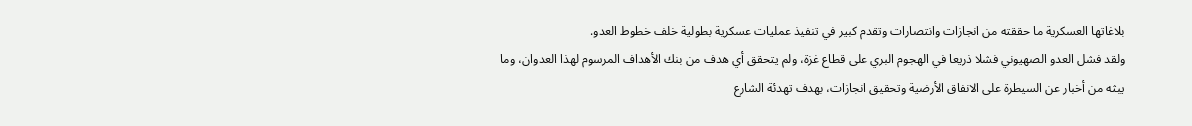بلاغاتها العسكرية ما حققته من انجازات وانتصارات وتقدم كبير في تنفيذ عمليات عسكرية بطولية خلف خطوط العدو.
ولقد فشل العدو الصهيوني فشلا ذريعا في الهجوم البري على قطاع غزة، ولم يتحقق أي هدف من بنك الأهداف المرسوم لهذا العدوان، وما يبثه من أخبار عن السيطرة على الانفاق الأرضية وتحقيق انجازات، بهدف تهدئة الشارع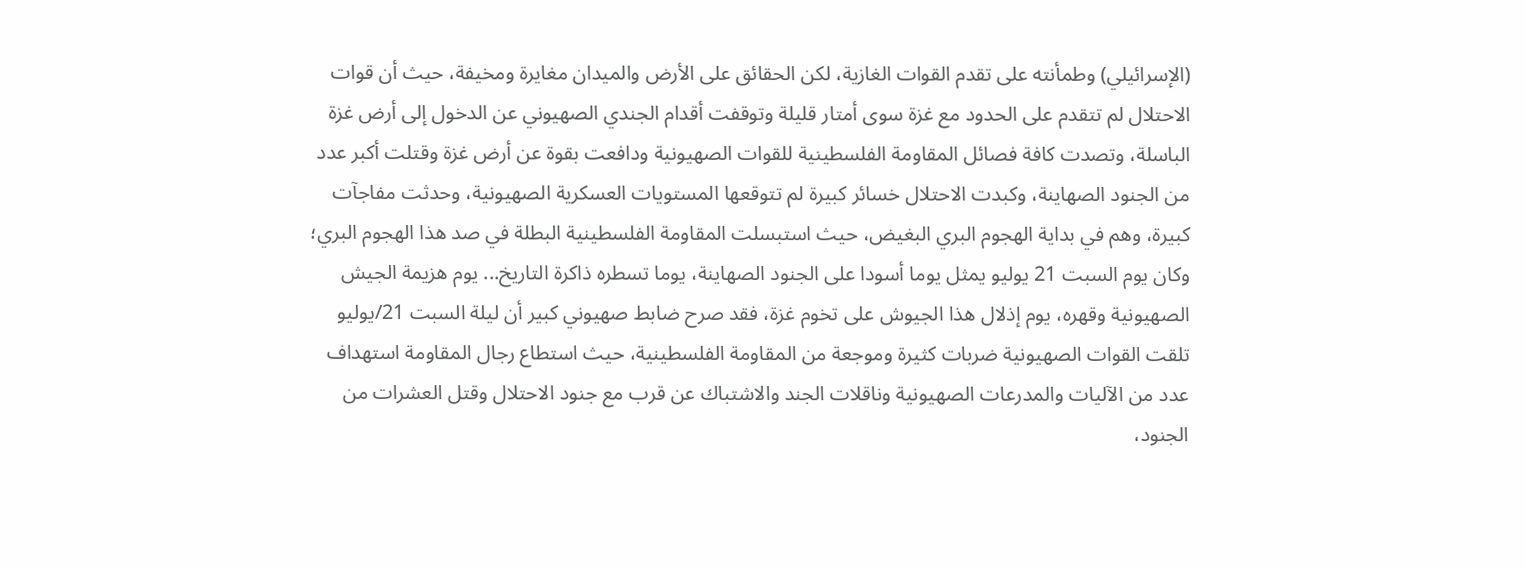(الإسرائيلي) وطمأنته على تقدم القوات الغازية، لكن الحقائق على الأرض والميدان مغايرة ومخيفة، حيث أن قوات الاحتلال لم تتقدم على الحدود مع غزة سوى أمتار قليلة وتوقفت أقدام الجندي الصهيوني عن الدخول إلى أرض غزة الباسلة، وتصدت كافة فصائل المقاومة الفلسطينية للقوات الصهيونية ودافعت بقوة عن أرض غزة وقتلت أكبر عدد من الجنود الصهاينة، وكبدت الاحتلال خسائر كبيرة لم تتوقعها المستويات العسكرية الصهيونية، وحدثت مفاجآت كبيرة، وهم في بداية الهجوم البري البغيض، حيث استبسلت المقاومة الفلسطينية البطلة في صد هذا الهجوم البري؛ وكان يوم السبت 21 يوليو يمثل يوما أسودا على الجنود الصهاينة، يوما تسطره ذاكرة التاريخ... يوم هزيمة الجيش الصهيونية وقهره، يوم إذلال هذا الجيوش على تخوم غزة، فقد صرح ضابط صهيوني كبير أن ليلة السبت 21/يوليو تلقت القوات الصهيونية ضربات كثيرة وموجعة من المقاومة الفلسطينية، حيث استطاع رجال المقاومة استهداف عدد من الآليات والمدرعات الصهيونية وناقلات الجند والاشتباك عن قرب مع جنود الاحتلال وقتل العشرات من الجنود،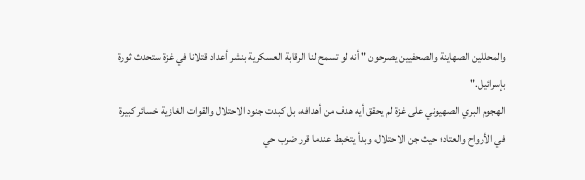والمحللين الصهاينة والصحفيين يصرحون " أنه لو تسمح لنا الرقابة العسكرية بنشر أعداد قتلانا في غزة ستحدث ثورة بإسرائيل."
الهجوم البري الصهيوني على غزة لم يحقق أيه هدف من أهدافه، بل كبدت جنود الاحتلال والقوات الغازية خسائر كبيرة في الأرواح والعتاد؛ حيث جن الاحتلال، وبدأ يتخبط عندما قرر ضرب حي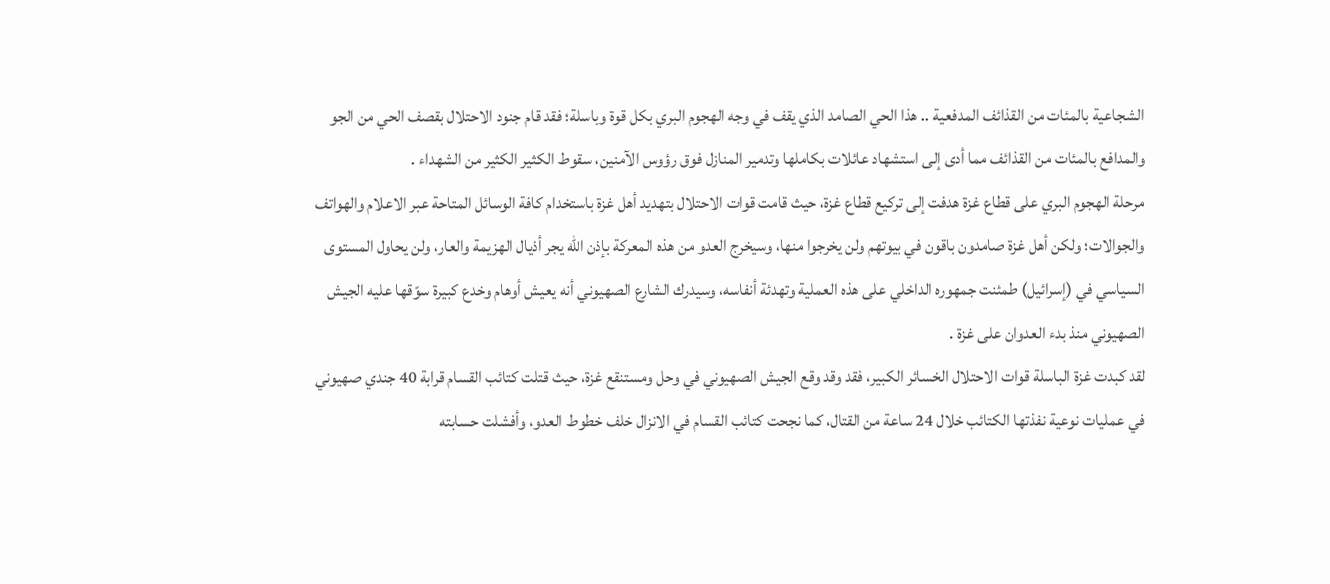الشجاعية بالمئات من القذائف المدفعية .. هذا الحي الصامد الذي يقف في وجه الهجوم البري بكل قوة وباسلة؛ فقد قام جنود الاحتلال بقصف الحي من الجو والمدافع بالمئات من القذائف مما أدى إلى استشهاد عائلات بكاملها وتدمير المنازل فوق رؤوس الآمنين، سقوط الكثير الكثير من الشهداء .
مرحلة الهجوم البري على قطاع غزة هدفت إلى تركيع قطاع غزة، حيث قامت قوات الاحتلال بتهديد أهل غزة باستخدام كافة الوسائل المتاحة عبر الاعلام والهواتف والجوالات؛ ولكن أهل غزة صامدون باقون في بيوتهم ولن يخرجوا منها، وسيخرج العدو من هذه المعركة بإذن الله يجر أذيال الهزيمة والعار، ولن يحاول المستوى السياسي في (إسرائيل) طمئنت جمهوره الداخلي على هذه العملية وتهدئة أنفاسه، وسيدرك الشارع الصهيوني أنه يعيش أوهام وخدع كبيرة سوّقها عليه الجيش الصهيوني منذ بدء العدوان على غزة .
لقد كبدت غزة الباسلة قوات الاحتلال الخسائر الكبير، فقد وقد وقع الجيش الصهيوني في وحل ومستنقع غزة، حيث قتلت كتائب القسام قرابة 40 جندي صهيوني في عمليات نوعية نفذتها الكتائب خلال 24 ساعة من القتال، كما نجحت كتائب القسام في الانزال خلف خطوط العدو، وأفشلت حسابته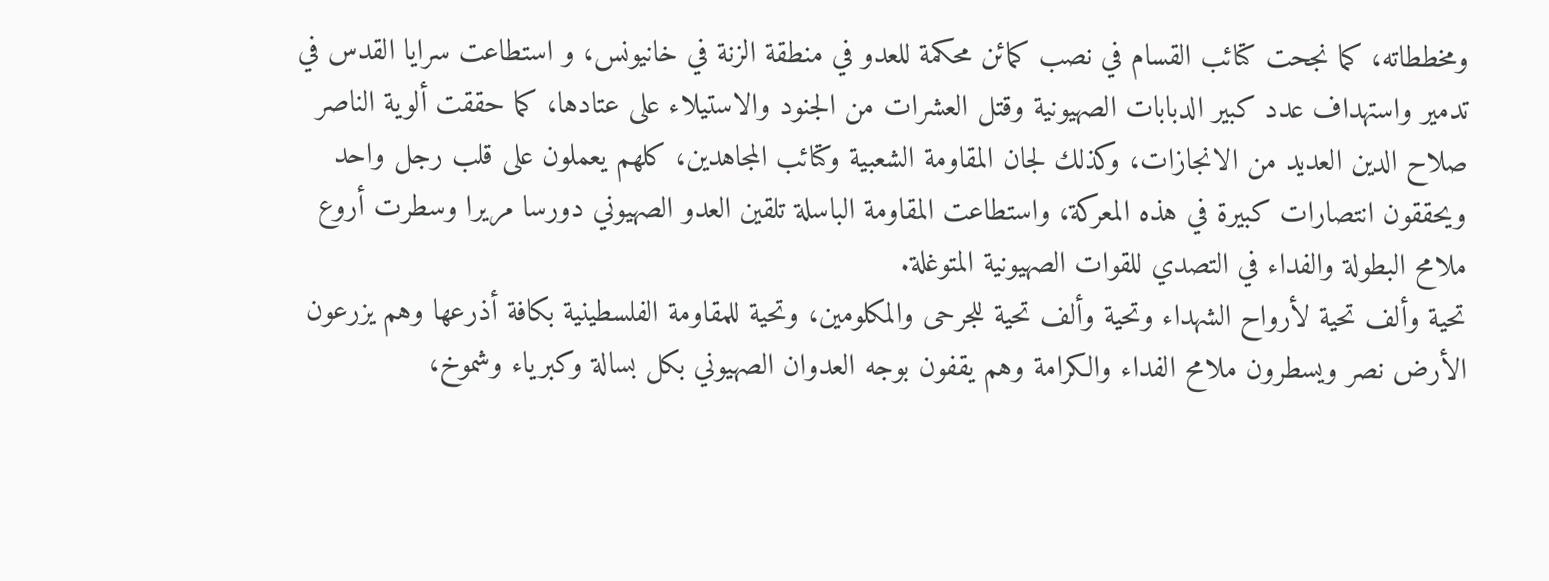ومخططاته، كما نجحت كتائب القسام في نصب كمائن محكمة للعدو في منطقة الزنة في خانيونس، و استطاعت سرايا القدس في تدمير واستهداف عدد كبير الدبابات الصهيونية وقتل العشرات من الجنود والاستيلاء على عتادها، كما حققت ألوية الناصر صلاح الدين العديد من الانجازات، وكذلك لجان المقاومة الشعبية وكتائب المجاهدين، كلهم يعملون على قلب رجل واحد ويحققون انتصارات كبيرة في هذه المعركة، واستطاعت المقاومة الباسلة تلقين العدو الصهيوني دورسا مريرا وسطرت أروع ملامح البطولة والفداء في التصدي للقوات الصهيونية المتوغلة.
تحية وألف تحية لأرواح الشهداء وتحية وألف تحية للجرحى والمكلومين، وتحية للمقاومة الفلسطينية بكافة أذرعها وهم يزرعون الأرض نصر ويسطرون ملامح الفداء والكرامة وهم يقفون بوجه العدوان الصهيوني بكل بسالة وكبرياء وشموخ،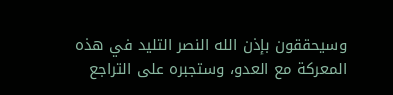وسيحققون بإذن الله النصر التليد في هذه المعركة مع العدو، وستجبره على التراجع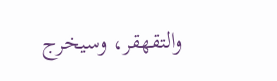والتقهقر، وسيخرج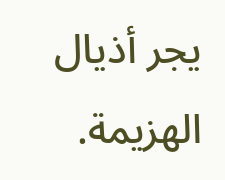يجر أذيال الهزيمة.